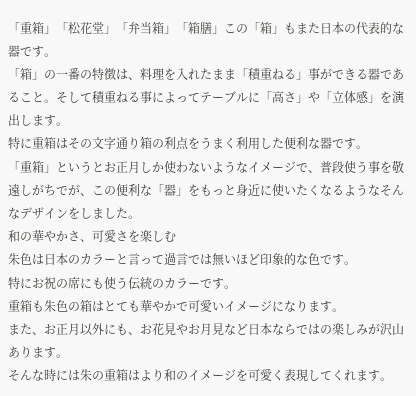「重箱」「松花堂」「弁当箱」「箱膳」この「箱」もまた日本の代表的な器です。
「箱」の一番の特徴は、料理を入れたまま「積重ねる」事ができる器であること。そして積重ねる事によってテーブルに「高さ」や「立体感」を演出します。
特に重箱はその文字通り箱の利点をうまく利用した便利な器です。
「重箱」というとお正月しか使わないようなイメージで、普段使う事を敬遠しがちでが、この便利な「器」をもっと身近に使いたくなるようなそんなデザインをしました。
和の華やかさ、可愛さを楽しむ
朱色は日本のカラーと言って過言では無いほど印象的な色です。
特にお祝の席にも使う伝統のカラーです。
重箱も朱色の箱はとても華やかで可愛いイメージになります。
また、お正月以外にも、お花見やお月見など日本ならではの楽しみが沢山あります。
そんな時には朱の重箱はより和のイメージを可愛く表現してくれます。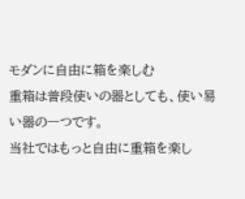モダンに自由に箱を楽しむ
重箱は普段使いの器としても、使い易い器の一つです。
当社ではもっと自由に重箱を楽し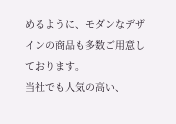めるように、モダンなデザインの商品も多数ご用意しております。
当社でも人気の高い、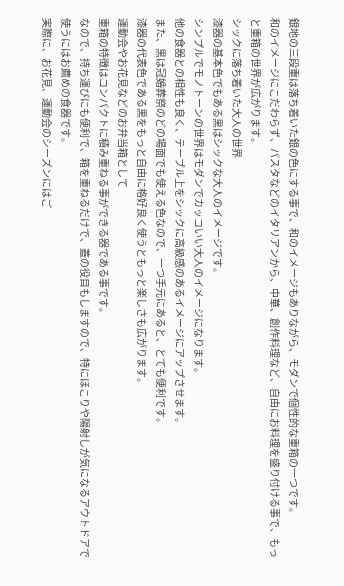銀地の三段重は落ち着いた銀の色にする事で、和のイメージもありながら、モダンで個性的な重箱の一つです。
和のイメージにこだわらず、パスタなどのイタリアンから、中華、創作料理など、自由にお料理を盛り付ける事で、もっと重箱の世界が広がります。
シックに落ち着いた大人の世界
漆器の基本色でもある黒はシックな大人のイメージです。
シンプルでモノトーンの世界はモダンでカッコいい大人のイメージになります。
他の食器との相性も良く、テーブル上をシックに高級感のあるイメージにアップさせます。
また、黒は冠婚葬祭のどの場面でも使える色なので、一つ手元にあると、とても便利です。
漆器の代表色である黒をもっと自由に格好良く使うともっと楽しさも広がります。
運動会やお花見などのお弁当箱として
重箱の特徴はコンパクトに積み重ねる事ができる器である事です。
なので、持ち運びにも便利で、箱を重ねるだけで、蓋の役目もしますので、特にほこりや陽射しが気になるアウトドアで使うにはお薦めの食器です。
実際に、お花見、運動会のシーズンにはご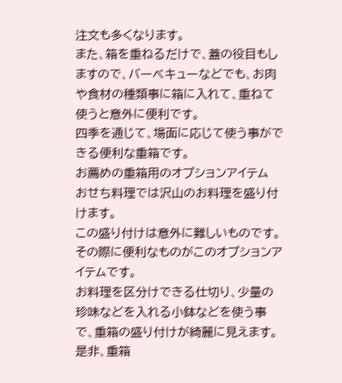注文も多くなります。
また、箱を重ねるだけで、蓋の役目もしますので、バーベキューなどでも、お肉や食材の種類事に箱に入れて、重ねて使うと意外に便利です。
四季を通じて、場面に応じて使う事ができる便利な重箱です。
お薦めの重箱用のオプションアイテム
おせち料理では沢山のお料理を盛り付けます。
この盛り付けは意外に難しいものです。
その際に便利なものがこのオプションアイテムです。
お料理を区分けできる仕切り、少量の珍味などを入れる小鉢などを使う事で、重箱の盛り付けが綺麗に見えます。
是非、重箱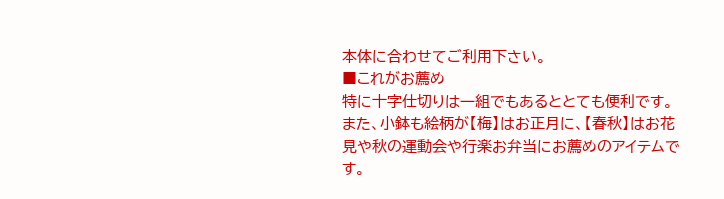本体に合わせてご利用下さい。
■これがお薦め
特に十字仕切りは一組でもあるととても便利です。
また、小鉢も絵柄が【梅】はお正月に、【春秋】はお花見や秋の運動会や行楽お弁当にお薦めのアイテムです。